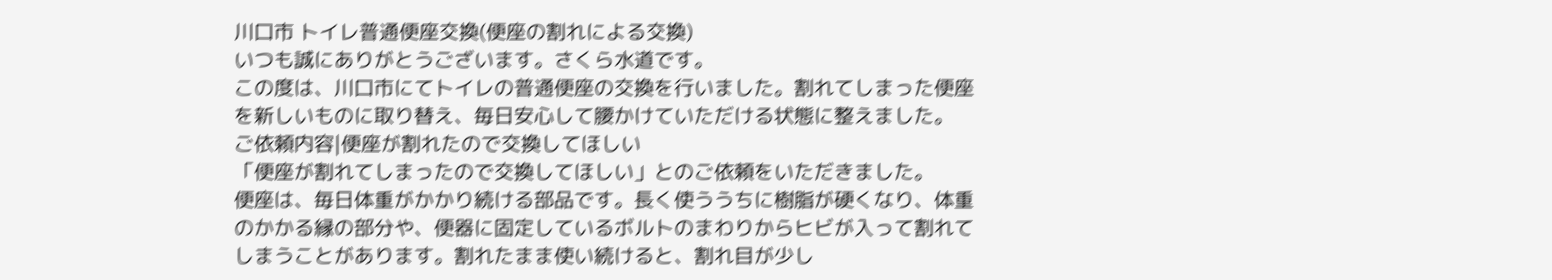川口市 トイレ普通便座交換(便座の割れによる交換)
いつも誠にありがとうございます。さくら水道です。
この度は、川口市にてトイレの普通便座の交換を行いました。割れてしまった便座を新しいものに取り替え、毎日安心して腰かけていただける状態に整えました。
ご依頼内容|便座が割れたので交換してほしい
「便座が割れてしまったので交換してほしい」とのご依頼をいただきました。
便座は、毎日体重がかかり続ける部品です。長く使ううちに樹脂が硬くなり、体重のかかる縁の部分や、便器に固定しているボルトのまわりからヒビが入って割れてしまうことがあります。割れたまま使い続けると、割れ目が少し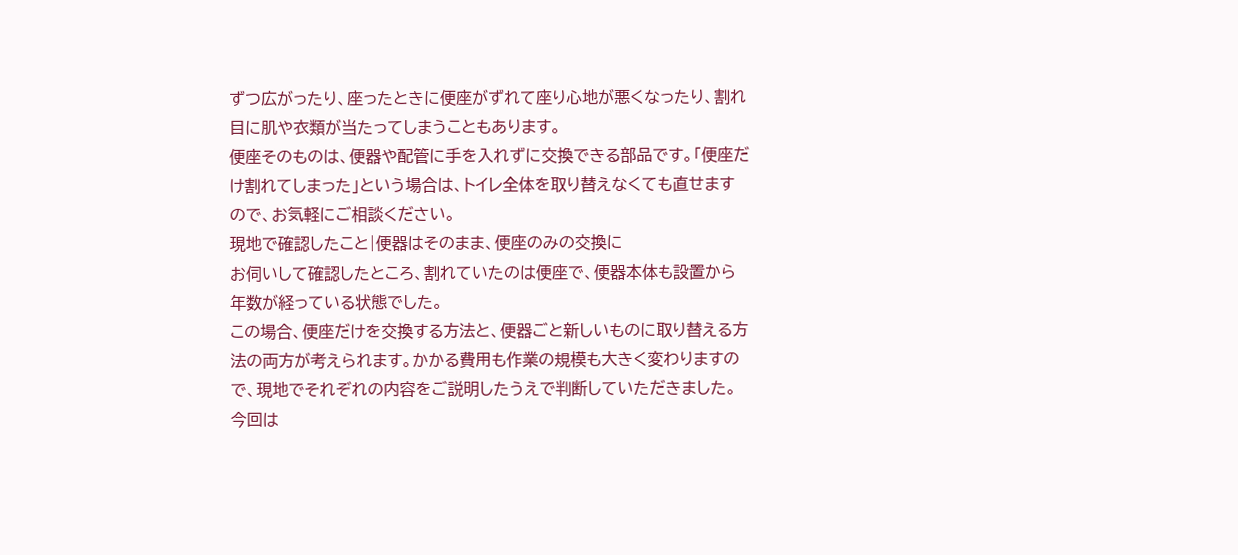ずつ広がったり、座ったときに便座がずれて座り心地が悪くなったり、割れ目に肌や衣類が当たってしまうこともあります。
便座そのものは、便器や配管に手を入れずに交換できる部品です。「便座だけ割れてしまった」という場合は、トイレ全体を取り替えなくても直せますので、お気軽にご相談ください。
現地で確認したこと|便器はそのまま、便座のみの交換に
お伺いして確認したところ、割れていたのは便座で、便器本体も設置から年数が経っている状態でした。
この場合、便座だけを交換する方法と、便器ごと新しいものに取り替える方法の両方が考えられます。かかる費用も作業の規模も大きく変わりますので、現地でそれぞれの内容をご説明したうえで判断していただきました。今回は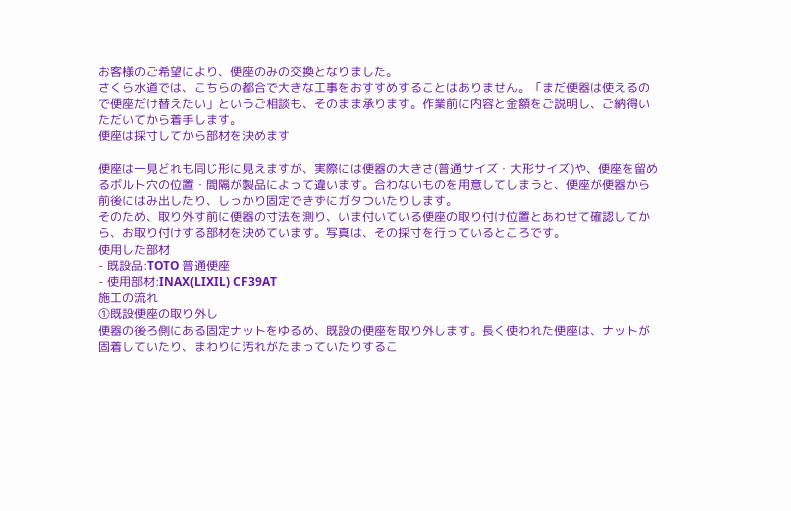お客様のご希望により、便座のみの交換となりました。
さくら水道では、こちらの都合で大きな工事をおすすめすることはありません。「まだ便器は使えるので便座だけ替えたい」というご相談も、そのまま承ります。作業前に内容と金額をご説明し、ご納得いただいてから着手します。
便座は採寸してから部材を決めます

便座は一見どれも同じ形に見えますが、実際には便器の大きさ(普通サイズ・大形サイズ)や、便座を留めるボルト穴の位置・間隔が製品によって違います。合わないものを用意してしまうと、便座が便器から前後にはみ出したり、しっかり固定できずにガタついたりします。
そのため、取り外す前に便器の寸法を測り、いま付いている便座の取り付け位置とあわせて確認してから、お取り付けする部材を決めています。写真は、その採寸を行っているところです。
使用した部材
- 既設品:TOTO 普通便座
- 使用部材:INAX(LIXIL) CF39AT
施工の流れ
①既設便座の取り外し
便器の後ろ側にある固定ナットをゆるめ、既設の便座を取り外します。長く使われた便座は、ナットが固着していたり、まわりに汚れがたまっていたりするこ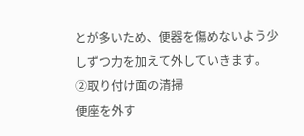とが多いため、便器を傷めないよう少しずつ力を加えて外していきます。
②取り付け面の清掃
便座を外す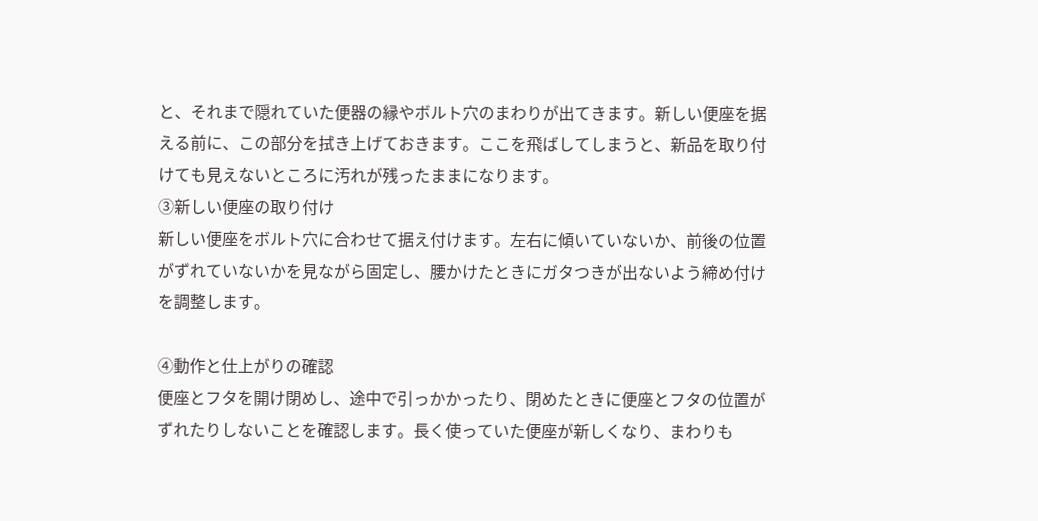と、それまで隠れていた便器の縁やボルト穴のまわりが出てきます。新しい便座を据える前に、この部分を拭き上げておきます。ここを飛ばしてしまうと、新品を取り付けても見えないところに汚れが残ったままになります。
③新しい便座の取り付け
新しい便座をボルト穴に合わせて据え付けます。左右に傾いていないか、前後の位置がずれていないかを見ながら固定し、腰かけたときにガタつきが出ないよう締め付けを調整します。

④動作と仕上がりの確認
便座とフタを開け閉めし、途中で引っかかったり、閉めたときに便座とフタの位置がずれたりしないことを確認します。長く使っていた便座が新しくなり、まわりも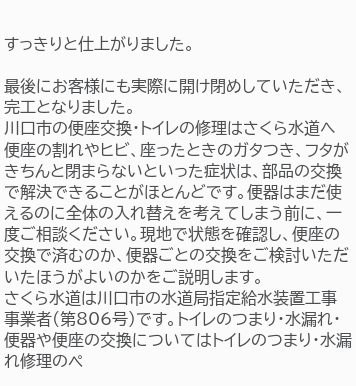すっきりと仕上がりました。

最後にお客様にも実際に開け閉めしていただき、完工となりました。
川口市の便座交換・トイレの修理はさくら水道へ
便座の割れやヒビ、座ったときのガタつき、フタがきちんと閉まらないといった症状は、部品の交換で解決できることがほとんどです。便器はまだ使えるのに全体の入れ替えを考えてしまう前に、一度ご相談ください。現地で状態を確認し、便座の交換で済むのか、便器ごとの交換をご検討いただいたほうがよいのかをご説明します。
さくら水道は川口市の水道局指定給水装置工事事業者(第806号)です。トイレのつまり・水漏れ・便器や便座の交換についてはトイレのつまり・水漏れ修理のペ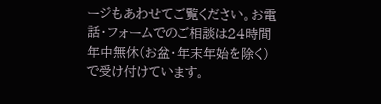ージもあわせてご覧ください。お電話・フォームでのご相談は24時間年中無休(お盆・年末年始を除く)で受け付けています。